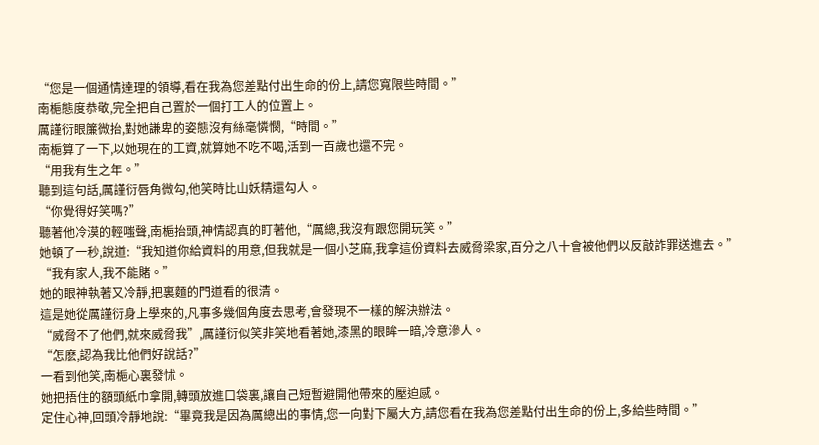“您是一個通情達理的領導,看在我為您差點付出生命的份上,請您寬限些時間。”
南梔態度恭敬,完全把自己置於一個打工人的位置上。
厲謹衍眼簾微抬,對她謙卑的姿態沒有絲毫憐憫,“時間。”
南梔算了一下,以她現在的工資,就算她不吃不喝,活到一百歲也還不完。
“用我有生之年。”
聽到這句話,厲謹衍唇角微勾,他笑時比山妖精還勾人。
“你覺得好笑嗎?”
聽著他冷漠的輕嗤聲,南梔抬頭,神情認真的盯著他,“厲總,我沒有跟您開玩笑。”
她頓了一秒,說道:“我知道你給資料的用意,但我就是一個小芝麻,我拿這份資料去威脅梁家,百分之八十會被他們以反敲詐罪送進去。”
“我有家人,我不能賭。”
她的眼神執著又冷靜,把裏麵的門道看的很清。
這是她從厲謹衍身上學來的,凡事多幾個角度去思考,會發現不一樣的解決辦法。
“威脅不了他們,就來威脅我”,厲謹衍似笑非笑地看著她,漆黑的眼眸一暗,冷意滲人。
“怎麽,認為我比他們好說話?”
一看到他笑,南梔心裏發怵。
她把捂住的額頭紙巾拿開,轉頭放進口袋裏,讓自己短暫避開他帶來的壓迫感。
定住心神,回頭冷靜地說:“畢竟我是因為厲總出的事情,您一向對下屬大方,請您看在我為您差點付出生命的份上,多給些時間。”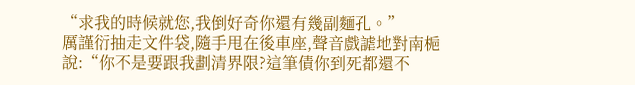“求我的時候就您,我倒好奇你還有幾副麵孔。”
厲謹衍抽走文件袋,隨手甩在後車座,聲音戲謔地對南梔說:“你不是要跟我劃清界限?這筆債你到死都還不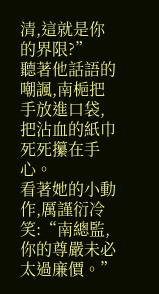清,這就是你的界限?”
聽著他話語的嘲諷,南梔把手放進口袋,把沾血的紙巾死死攥在手心。
看著她的小動作,厲謹衍冷笑:“南總監,你的尊嚴未必太過廉價。”